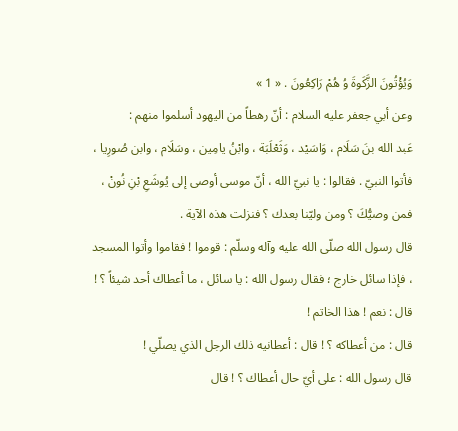وَيُؤْتُونَ الزَّكَوةَ وُ هُمْ رَاكِعُونَ . « 1 »
وعن أبي جعفر عليه السلام : أنّ رهطاً من اليهود أسلموا منهم :
عَبد الله بنَ سَلَام ، وَاسَيْد ، وَثَعْلَبَة ، وابْنُ يامِين ، وسَلَام ، وابن صُورِيا ، فأتوا النبيّ . فقالوا : يا نبيّ الله ، أنّ موسى أوصى إلى يُوشَعِ بْنِ نُونْ ، فمن وصيُّكَ ؟ ومن وليّنا بعدك ؟ فنزلت هذه الآية .
قال رسول الله صلّى الله عليه وآله وسلّم : قوموا ! فقاموا وأتوا المسجد ، فإذا سائل خارج ؛ فقال رسول الله : يا سائل ، ما أعطاك أحد شيئاً ؟ !
قال : نعم ! هذا الخاتم !
قال : من أعطاكه ؟ ! قال : أعطانيه ذلك الرجل الذي يصلّي !
قال رسول الله : على أيّ حال أعطاك ؟ ! قال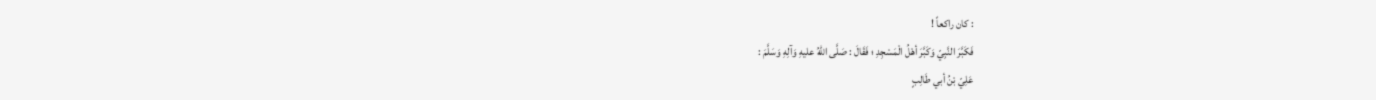: كان راكعاً !
فَكَبَّرَ النَّبِيّ وَكَبَّرَ أهْلُ الْمَسْجِدِ ؛ فَقَالَ : صَلَّى اللهُ عليهِ وَآلِهِ وَسَلَّمَ :
عَلِيّ بْنُ أبي طَالِبٍ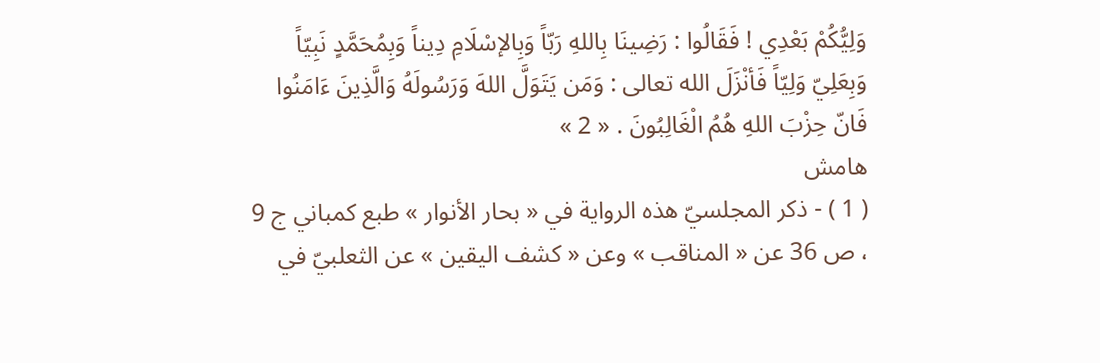وَلِيُّكُمْ بَعْدِي ! فَقَالُوا : رَضِينَا بِاللهِ رَبّاً وَبِالإسْلَامِ دِيناً وَبِمُحَمَّدٍ نَبِيّاً وَبِعَلِيّ وَلِيّاً فَأنْزَلَ الله تعالى : وَمَن يَتَوَلَّ اللهَ وَرَسُولَهُ وَالَّذِينَ ءَامَنُوا فَانّ حِزْبَ اللهِ هُمُ الْغَالِبُونَ . « 2 »
هامش
( 1 ) - ذكر المجلسيّ هذه الرواية في « بحار الأنوار » طبع كمباني ج 9 ، ص 36 عن « المناقب » وعن « كشف اليقين » عن الثعلبيّ في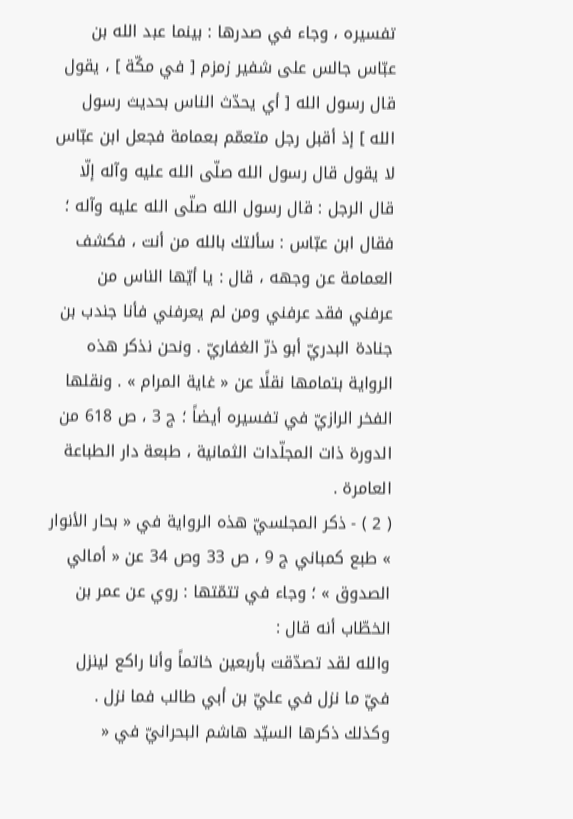تفسيره ، وجاء في صدرها : بينما عبد الله بن عبّاس جالس على شفير زمزم [ في مكّة ] ، يقول قال رسول الله [ أي يحدّث الناس بحديث رسول الله ] إذ أقبل رجل متعمّم بعمامة فجعل ابن عبّاس لا يقول قال رسول الله صلّى الله عليه وآله إلّا قال الرجل : قال رسول الله صلّى الله عليه وآله ؛ فقال ابن عبّاس : سألتك بالله من أنت ، فكشف العمامة عن وجهه ، قال : يا أيّها الناس من عرفني فقد عرفني ومن لم يعرفني فأنا جندب بن جنادة البدريّ أبو ذرّ الغفاريّ . ونحن نذكر هذه الرواية بتمامها نقلًا عن « غاية المرام » . ونقلها الفخر الرازيّ في تفسيره أيضاً ؛ ج 3 ، ص 618 من الدورة ذات المجلّدات الثمانية ، طبعة دار الطباعة العامرة .
( 2 ) - ذكر المجلسيّ هذه الرواية في « بحار الأنوار » طبع كمباني ج 9 ، ص 33 وص 34 عن « أمالي الصدوق » ؛ وجاء في تتمّتها : روي عن عمر بن الخطّاب أنه قال :
والله لقد تصدّقت بأربعين خاتماً وأنا راكع لينزل فيّ ما نزل في عليّ بن أبي طالب فما نزل .
وكذلك ذكرها السيّد هاشم البحرانيّ في «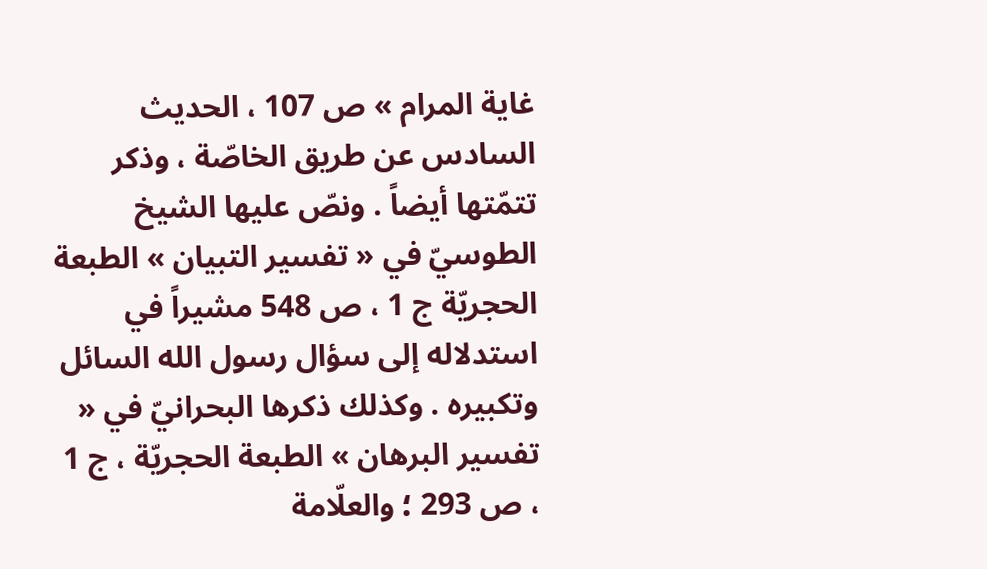غاية المرام » ص 107 ، الحديث السادس عن طريق الخاصّة ، وذكر تتمّتها أيضاً . ونصّ عليها الشيخ الطوسيّ في « تفسير التبيان » الطبعة الحجريّة ج 1 ، ص 548 مشيراً في استدلاله إلى سؤال رسول الله السائل وتكبيره . وكذلك ذكرها البحرانيّ في « تفسير البرهان » الطبعة الحجريّة ، ج 1 ، ص 293 ؛ والعلّامة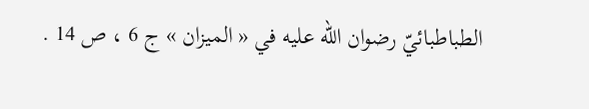الطباطبائيّ رضوان الله عليه في « الميزان » ج 6 ، ص 14 .